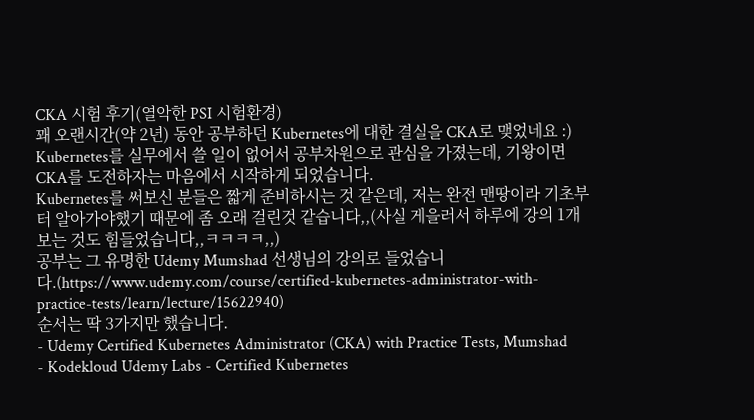CKA 시험 후기(열악한 PSI 시험환경)
꽤 오랜시간(약 2년) 동안 공부하던 Kubernetes에 대한 결실을 CKA로 맺었네요 :)
Kubernetes를 실무에서 쓸 일이 없어서 공부차원으로 관심을 가졌는데, 기왕이면 CKA를 도전하자는 마음에서 시작하게 되었습니다.
Kubernetes를 써보신 분들은 짧게 준비하시는 것 같은데, 저는 완전 맨땅이라 기초부터 알아가야했기 때문에 좀 오래 걸린것 같습니다,,(사실 게을러서 하루에 강의 1개 보는 것도 힘들었습니다,,ㅋㅋㅋㅋ,,)
공부는 그 유명한 Udemy Mumshad 선생님의 강의로 들었습니다.(https://www.udemy.com/course/certified-kubernetes-administrator-with-practice-tests/learn/lecture/15622940)
순서는 딱 3가지만 했습니다.
- Udemy Certified Kubernetes Administrator (CKA) with Practice Tests, Mumshad
- Kodekloud Udemy Labs - Certified Kubernetes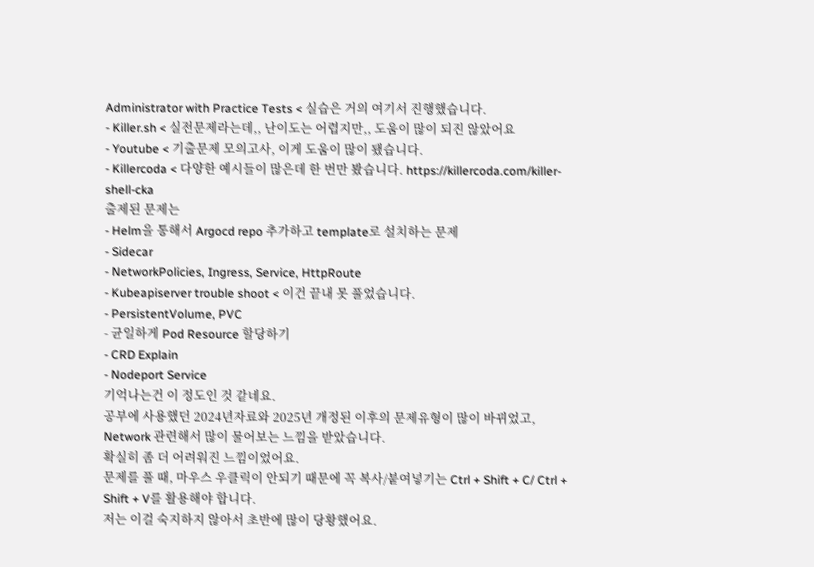Administrator with Practice Tests < 실습은 거의 여기서 진행했습니다.
- Killer.sh < 실전문제라는데,, 난이도는 어렵지만,, 도움이 많이 되진 않았어요
- Youtube < 기출문제 모의고사, 이게 도움이 많이 됐습니다.
- Killercoda < 다양한 예시들이 많은데 한 번만 봤습니다. https://killercoda.com/killer-shell-cka
출제된 문제는
- Helm을 통해서 Argocd repo 추가하고 template로 설치하는 문제
- Sidecar
- NetworkPolicies, Ingress, Service, HttpRoute
- Kubeapiserver trouble shoot < 이건 끝내 못 풀었습니다.
- PersistentVolume, PVC
- 균일하게 Pod Resource 할당하기
- CRD Explain
- Nodeport Service
기억나는건 이 정도인 것 같네요.
공부에 사용했던 2024년자료와 2025년 개정된 이후의 문제유형이 많이 바뀌었고, Network 관련해서 많이 물어보는 느낌을 받았습니다.
확실히 좀 더 어려워진 느낌이었어요.
문제를 풀 때, 마우스 우클릭이 안되기 때문에 꼭 복사/붙여넣기는 Ctrl + Shift + C/ Ctrl + Shift + V를 활용해야 합니다.
저는 이걸 숙지하지 않아서 초반에 많이 당황했어요.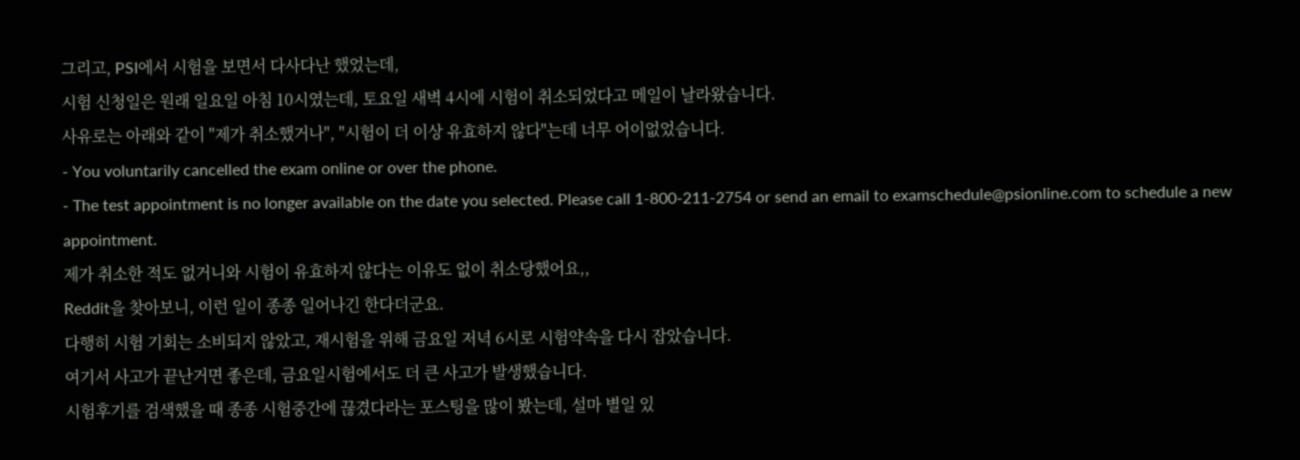그리고, PSI에서 시험을 보면서 다사다난 했었는데,
시험 신청일은 원래 일요일 아침 10시였는데, 토요일 새벽 4시에 시험이 취소되었다고 메일이 날라왔습니다.
사유로는 아래와 같이 "제가 취소했거나", "시험이 더 이상 유효하지 않다"는데 너무 어이없었습니다.
- You voluntarily cancelled the exam online or over the phone.
- The test appointment is no longer available on the date you selected. Please call 1-800-211-2754 or send an email to examschedule@psionline.com to schedule a new appointment.
제가 취소한 적도 없거니와 시험이 유효하지 않다는 이유도 없이 취소당했어요,,
Reddit을 찾아보니, 이런 일이 종종 일어나긴 한다더군요.
다행히 시험 기회는 소비되지 않았고, 재시험을 위해 금요일 저녁 6시로 시험약속을 다시 잡았습니다.
여기서 사고가 끝난거면 좋은데, 금요일시험에서도 더 큰 사고가 발생했습니다.
시험후기를 검색했을 때 종종 시험중간에 끊겼다라는 포스팅을 많이 봤는데, 설마 별일 있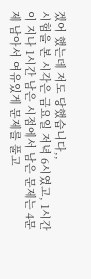겠어 했는데 저도 당했습니다,,
시험을 본 시각은 금요일 저녁 6시였고, 1시간이 지나 1시간 남은 시점에서 남은 문제는 4문제 남아서 여유있게 문제를 풀고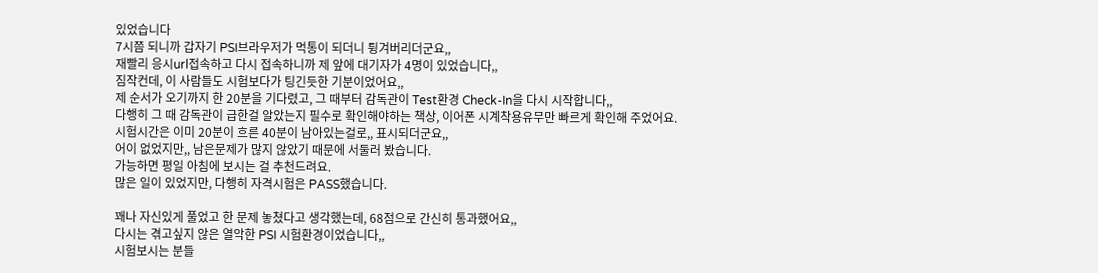있었습니다
7시쯤 되니까 갑자기 PSI브라우저가 먹통이 되더니 튕겨버리더군요,,
재빨리 응시url접속하고 다시 접속하니까 제 앞에 대기자가 4명이 있었습니다,,
짐작컨데, 이 사람들도 시험보다가 팅긴듯한 기분이었어요,,
제 순서가 오기까지 한 20분을 기다렸고, 그 때부터 감독관이 Test환경 Check-In을 다시 시작합니다,,
다행히 그 때 감독관이 급한걸 알았는지 필수로 확인해야하는 책상, 이어폰 시계착용유무만 빠르게 확인해 주었어요.
시험시간은 이미 20분이 흐른 40분이 남아있는걸로,, 표시되더군요,,
어이 없었지만,, 남은문제가 많지 않았기 때문에 서둘러 봤습니다.
가능하면 평일 아침에 보시는 걸 추천드려요.
많은 일이 있었지만, 다행히 자격시험은 PASS했습니다.

꽤나 자신있게 풀었고 한 문제 놓쳤다고 생각했는데, 68점으로 간신히 통과했어요,,
다시는 겪고싶지 않은 열악한 PSI 시험환경이었습니다,,
시험보시는 분들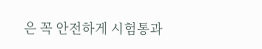은 꼭 안전하게 시험통과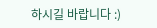하시길 바랍니다 :)